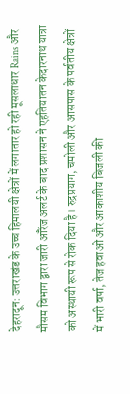देहरादून: उत्तराखंड के उच्च हिमालयी क्षेत्रों में लगातार हो रही मूसलाधार Rains और मौसम विभाग द्वारा जारी ऑरेंज अलर्ट के बाद प्रशासन ने एहतियातन केदारनाथ यात्रा को अस्थायी रूप से रोक दिया है। रुद्रप्रयाग, चमोली और आसपास के पर्वतीय क्षेत्रों में भारी वर्षा, तेज हवाओं और आकाशीय बिजली की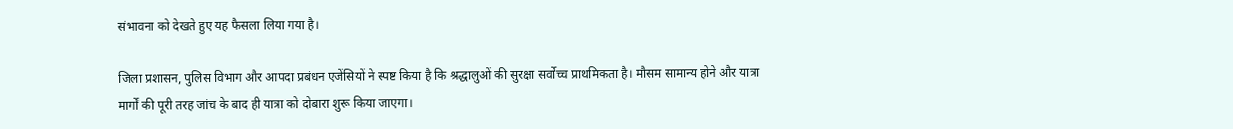संभावना को देखते हुए यह फैसला लिया गया है।

जिला प्रशासन, पुलिस विभाग और आपदा प्रबंधन एजेंसियों ने स्पष्ट किया है कि श्रद्धालुओं की सुरक्षा सर्वोच्च प्राथमिकता है। मौसम सामान्य होने और यात्रा मार्गों की पूरी तरह जांच के बाद ही यात्रा को दोबारा शुरू किया जाएगा।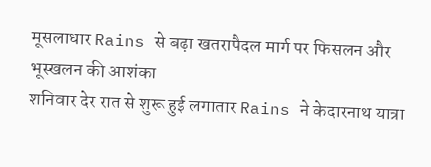मूसलाधार Rains से बढ़ा खतरापैदल मार्ग पर फिसलन और भूस्खलन की आशंका
शनिवार देर रात से शुरू हुई लगातार Rains ने केदारनाथ यात्रा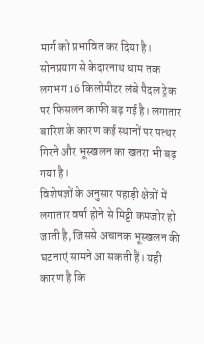मार्ग को प्रभावित कर दिया है। सोनप्रयाग से केदारनाथ धाम तक लगभग 16 किलोमीटर लंबे पैदल ट्रेक पर फिसलन काफी बढ़ गई है। लगातार बारिश के कारण कई स्थानों पर पत्थर गिरने और भूस्खलन का खतरा भी बढ़ गया है।
विशेषज्ञों के अनुसार पहाड़ी क्षेत्रों में लगातार वर्षा होने से मिट्टी कमजोर हो जाती है, जिससे अचानक भूस्खलन की घटनाएं सामने आ सकती हैं। यही कारण है कि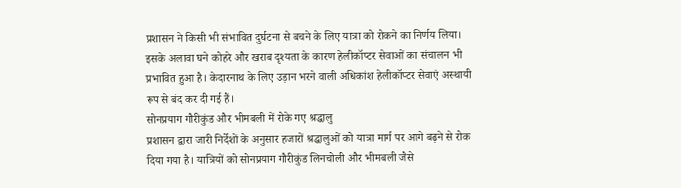प्रशासन ने किसी भी संभावित दुर्घटना से बचने के लिए यात्रा को रोकने का निर्णय लिया।
इसके अलावा घने कोहरे और खराब दृश्यता के कारण हेलीकॉप्टर सेवाओं का संचालन भी प्रभावित हुआ है। केदारनाथ के लिए उड़ान भरने वाली अधिकांश हेलीकॉप्टर सेवाएं अस्थायी रूप से बंद कर दी गई हैं।
सोनप्रयाग गौरीकुंड और भीमबली में रोके गए श्रद्धालु
प्रशासन द्वारा जारी निर्देशों के अनुसार हजारों श्रद्धालुओं को यात्रा मार्ग पर आगे बढ़ने से रोक दिया गया है। यात्रियों को सोनप्रयाग गौरीकुंड लिनचोली और भीमबली जैसे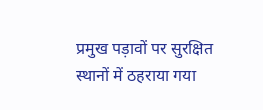प्रमुख पड़ावों पर सुरक्षित स्थानों में ठहराया गया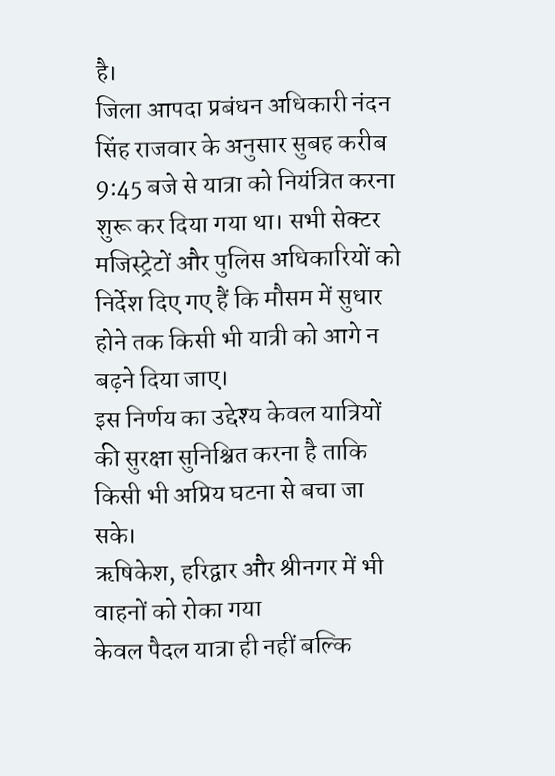है।
जिला आपदा प्रबंधन अधिकारी नंदन सिंह राजवार के अनुसार सुबह करीब 9:45 बजे से यात्रा को नियंत्रित करना शुरू कर दिया गया था। सभी सेक्टर मजिस्ट्रेटों और पुलिस अधिकारियों को निर्देश दिए गए हैं कि मौसम में सुधार होने तक किसी भी यात्री को आगे न बढ़ने दिया जाए।
इस निर्णय का उद्देश्य केवल यात्रियों की सुरक्षा सुनिश्चित करना है ताकि किसी भी अप्रिय घटना से बचा जा सके।
ऋषिकेश, हरिद्वार और श्रीनगर में भी वाहनों को रोका गया
केवल पैदल यात्रा ही नहीं बल्कि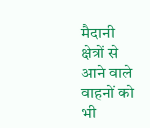मैदानी क्षेत्रों से आने वाले वाहनों को भी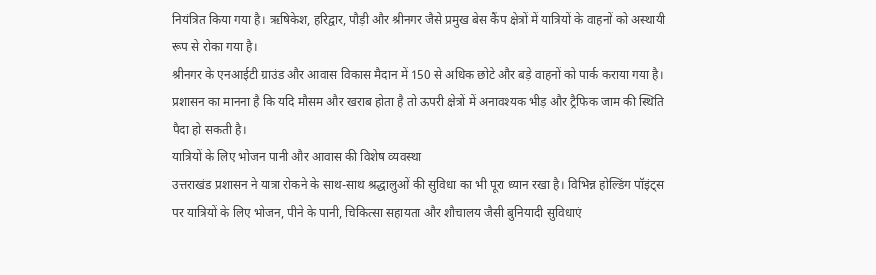नियंत्रित किया गया है। ऋषिकेश, हरिद्वार, पौड़ी और श्रीनगर जैसे प्रमुख बेस कैंप क्षेत्रों में यात्रियों के वाहनों को अस्थायी रूप से रोका गया है।
श्रीनगर के एनआईटी ग्राउंड और आवास विकास मैदान में 150 से अधिक छोटे और बड़े वाहनों को पार्क कराया गया है। प्रशासन का मानना है कि यदि मौसम और खराब होता है तो ऊपरी क्षेत्रों में अनावश्यक भीड़ और ट्रैफिक जाम की स्थिति पैदा हो सकती है।
यात्रियों के लिए भोजन पानी और आवास की विशेष व्यवस्था
उत्तराखंड प्रशासन ने यात्रा रोकने के साथ-साथ श्रद्धालुओं की सुविधा का भी पूरा ध्यान रखा है। विभिन्न होल्डिंग पॉइंट्स पर यात्रियों के लिए भोजन, पीने के पानी, चिकित्सा सहायता और शौचालय जैसी बुनियादी सुविधाएं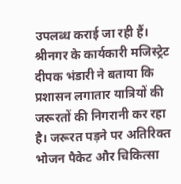उपलब्ध कराई जा रही हैं।
श्रीनगर के कार्यकारी मजिस्ट्रेट दीपक भंडारी ने बताया कि प्रशासन लगातार यात्रियों की जरूरतों की निगरानी कर रहा है। जरूरत पड़ने पर अतिरिक्त भोजन पैकेट और चिकित्सा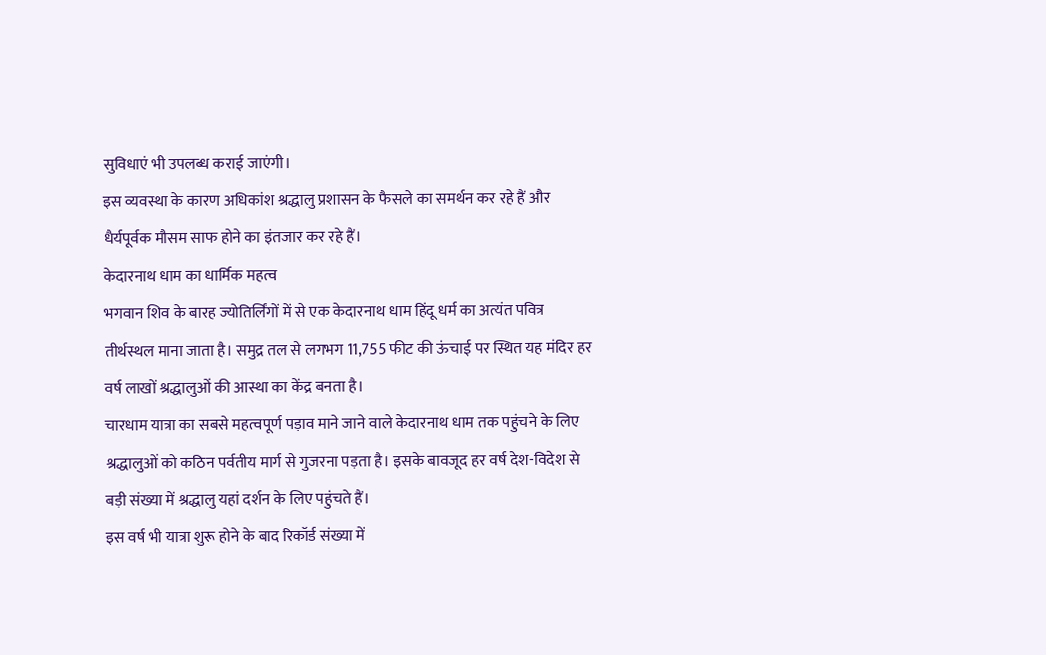सुविधाएं भी उपलब्ध कराई जाएंगी।
इस व्यवस्था के कारण अधिकांश श्रद्धालु प्रशासन के फैसले का समर्थन कर रहे हैं और धैर्यपूर्वक मौसम साफ होने का इंतजार कर रहे हैं।
केदारनाथ धाम का धार्मिक महत्व
भगवान शिव के बारह ज्योतिर्लिंगों में से एक केदारनाथ धाम हिंदू धर्म का अत्यंत पवित्र तीर्थस्थल माना जाता है। समुद्र तल से लगभग 11,755 फीट की ऊंचाई पर स्थित यह मंदिर हर वर्ष लाखों श्रद्धालुओं की आस्था का केंद्र बनता है।
चारधाम यात्रा का सबसे महत्वपूर्ण पड़ाव माने जाने वाले केदारनाथ धाम तक पहुंचने के लिए श्रद्धालुओं को कठिन पर्वतीय मार्ग से गुजरना पड़ता है। इसके बावजूद हर वर्ष देश-विदेश से बड़ी संख्या में श्रद्धालु यहां दर्शन के लिए पहुंचते हैं।
इस वर्ष भी यात्रा शुरू होने के बाद रिकॉर्ड संख्या में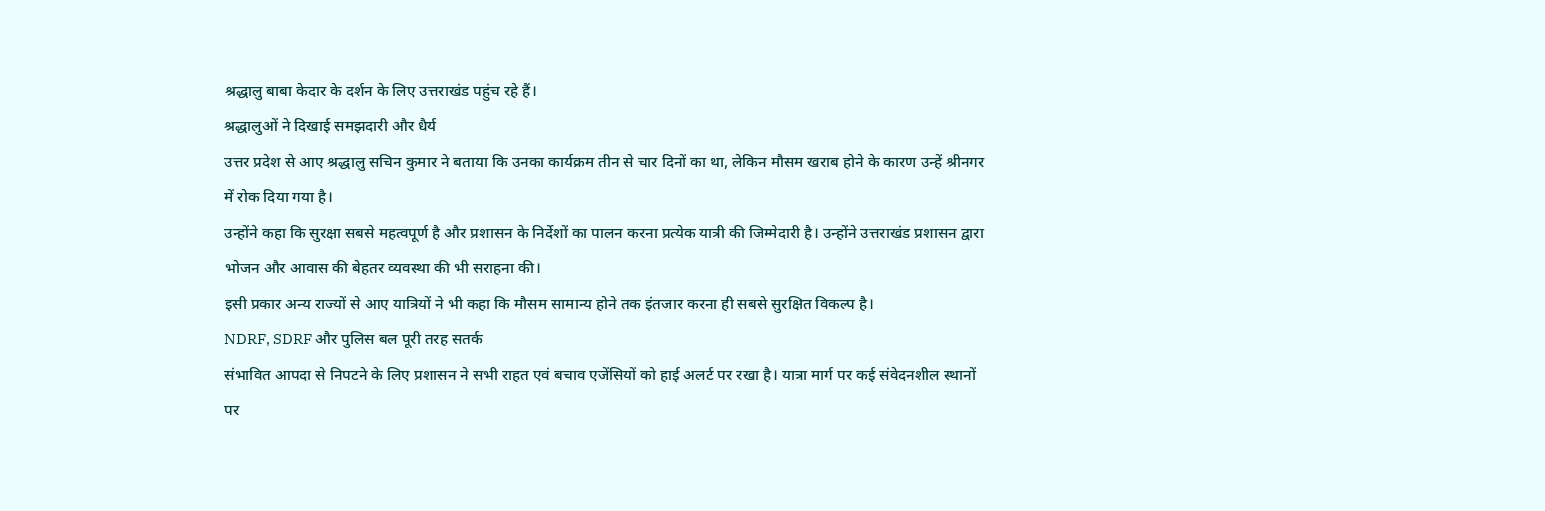श्रद्धालु बाबा केदार के दर्शन के लिए उत्तराखंड पहुंच रहे हैं।
श्रद्धालुओं ने दिखाई समझदारी और धैर्य
उत्तर प्रदेश से आए श्रद्धालु सचिन कुमार ने बताया कि उनका कार्यक्रम तीन से चार दिनों का था, लेकिन मौसम खराब होने के कारण उन्हें श्रीनगर में रोक दिया गया है।
उन्होंने कहा कि सुरक्षा सबसे महत्वपूर्ण है और प्रशासन के निर्देशों का पालन करना प्रत्येक यात्री की जिम्मेदारी है। उन्होंने उत्तराखंड प्रशासन द्वारा भोजन और आवास की बेहतर व्यवस्था की भी सराहना की।
इसी प्रकार अन्य राज्यों से आए यात्रियों ने भी कहा कि मौसम सामान्य होने तक इंतजार करना ही सबसे सुरक्षित विकल्प है।
NDRF, SDRF और पुलिस बल पूरी तरह सतर्क
संभावित आपदा से निपटने के लिए प्रशासन ने सभी राहत एवं बचाव एजेंसियों को हाई अलर्ट पर रखा है। यात्रा मार्ग पर कई संवेदनशील स्थानों पर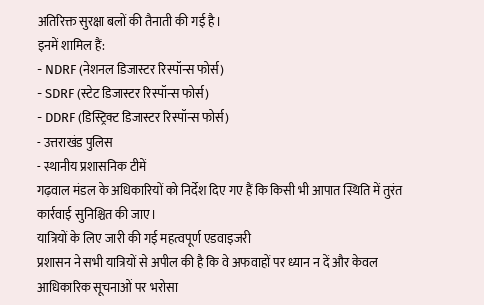अतिरिक्त सुरक्षा बलों की तैनाती की गई है।
इनमें शामिल हैं:
- NDRF (नेशनल डिजास्टर रिस्पॉन्स फोर्स)
- SDRF (स्टेट डिजास्टर रिस्पॉन्स फोर्स)
- DDRF (डिस्ट्रिक्ट डिजास्टर रिस्पॉन्स फोर्स)
- उत्तराखंड पुलिस
- स्थानीय प्रशासनिक टीमें
गढ़वाल मंडल के अधिकारियों को निर्देश दिए गए हैं कि किसी भी आपात स्थिति में तुरंत कार्रवाई सुनिश्चित की जाए।
यात्रियों के लिए जारी की गई महत्वपूर्ण एडवाइजरी
प्रशासन ने सभी यात्रियों से अपील की है कि वे अफवाहों पर ध्यान न दें और केवल आधिकारिक सूचनाओं पर भरोसा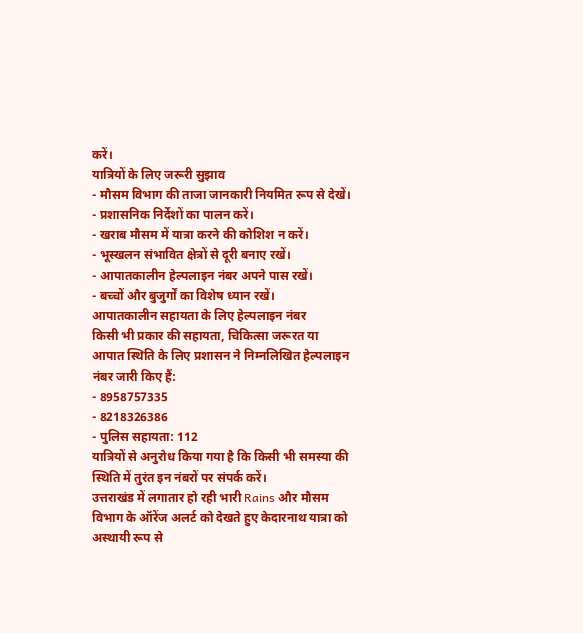करें।
यात्रियों के लिए जरूरी सुझाव
- मौसम विभाग की ताजा जानकारी नियमित रूप से देखें।
- प्रशासनिक निर्देशों का पालन करें।
- खराब मौसम में यात्रा करने की कोशिश न करें।
- भूस्खलन संभावित क्षेत्रों से दूरी बनाए रखें।
- आपातकालीन हेल्पलाइन नंबर अपने पास रखें।
- बच्चों और बुजुर्गों का विशेष ध्यान रखें।
आपातकालीन सहायता के लिए हेल्पलाइन नंबर
किसी भी प्रकार की सहायता, चिकित्सा जरूरत या आपात स्थिति के लिए प्रशासन ने निम्नलिखित हेल्पलाइन नंबर जारी किए हैं:
- 8958757335
- 8218326386
- पुलिस सहायता: 112
यात्रियों से अनुरोध किया गया है कि किसी भी समस्या की स्थिति में तुरंत इन नंबरों पर संपर्क करें।
उत्तराखंड में लगातार हो रही भारी Rains और मौसम विभाग के ऑरेंज अलर्ट को देखते हुए केदारनाथ यात्रा को अस्थायी रूप से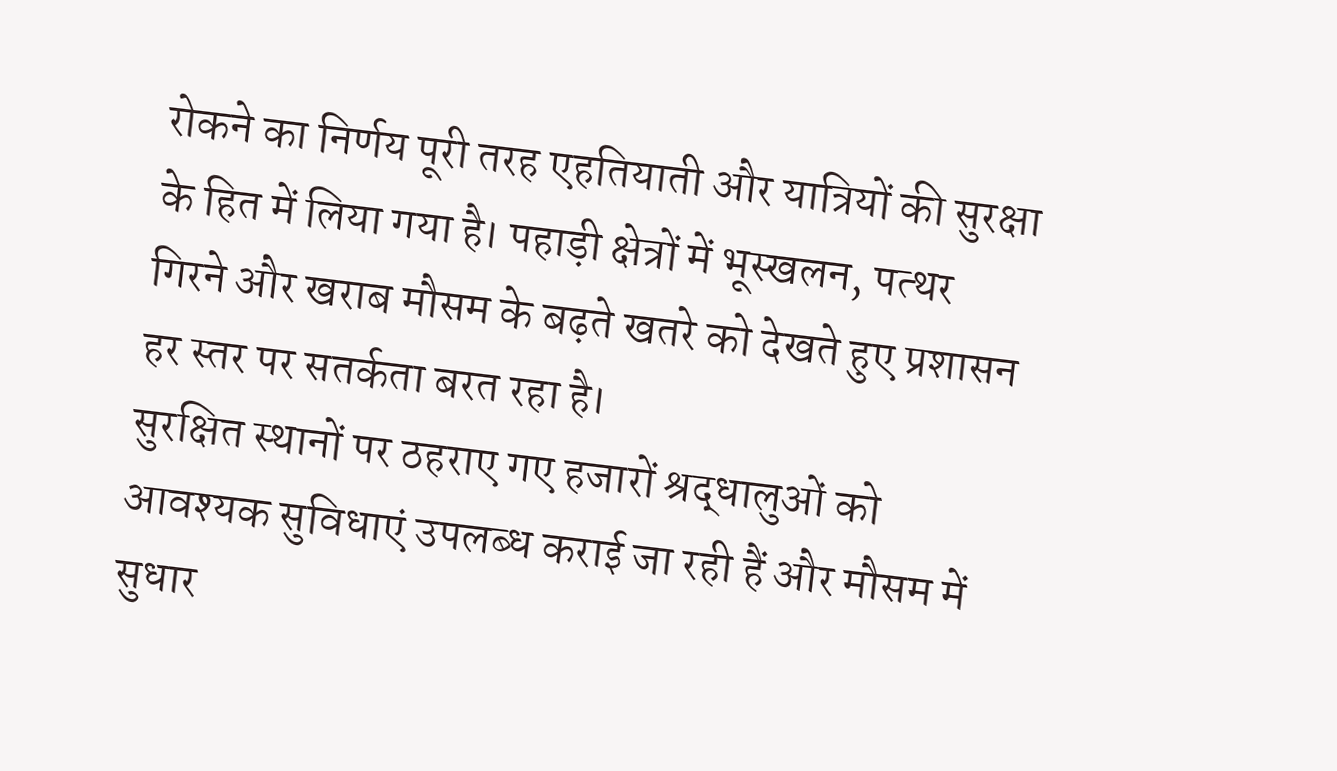रोकने का निर्णय पूरी तरह एहतियाती और यात्रियों की सुरक्षा के हित में लिया गया है। पहाड़ी क्षेत्रों में भूस्खलन, पत्थर गिरने और खराब मौसम के बढ़ते खतरे को देखते हुए प्रशासन हर स्तर पर सतर्कता बरत रहा है।
सुरक्षित स्थानों पर ठहराए गए हजारों श्रद्धालुओं को आवश्यक सुविधाएं उपलब्ध कराई जा रही हैं और मौसम में सुधार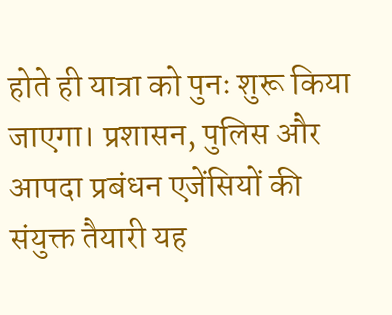होते ही यात्रा को पुनः शुरू किया जाएगा। प्रशासन, पुलिस और आपदा प्रबंधन एजेंसियों की संयुक्त तैयारी यह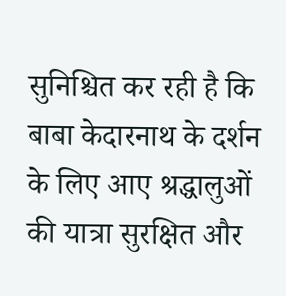सुनिश्चित कर रही है कि बाबा केदारनाथ के दर्शन के लिए आए श्रद्धालुओं की यात्रा सुरक्षित और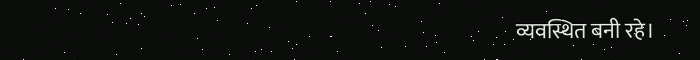व्यवस्थित बनी रहे।